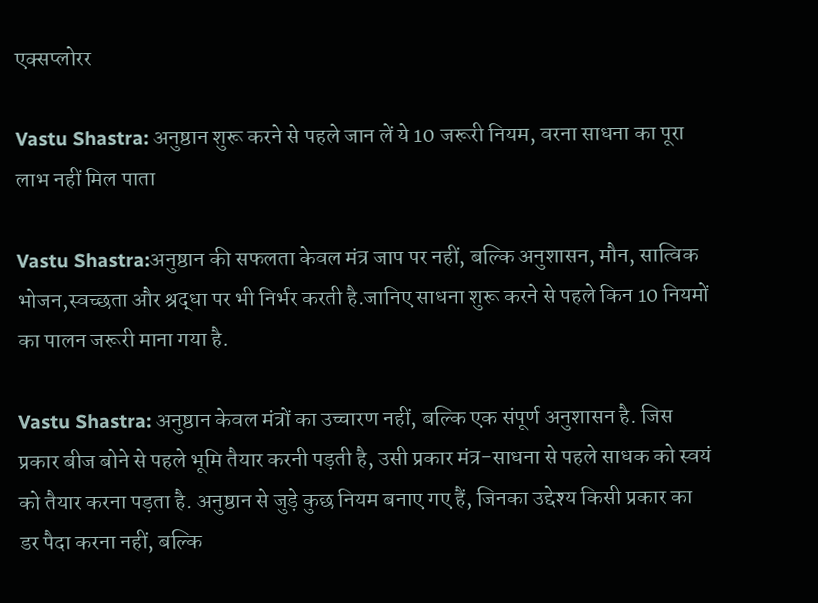एक्सप्लोरर

Vastu Shastra: अनुष्ठान शुरू करने से पहले जान लें ये 10 जरूरी नियम, वरना साधना का पूरा लाभ नहीं मिल पाता

Vastu Shastra:अनुष्ठान की सफलता केवल मंत्र जाप पर नहीं, बल्कि अनुशासन, मौन, सात्विक भोजन,स्वच्छता और श्रद्धा पर भी निर्भर करती है.जानिए साधना शुरू करने से पहले किन 10 नियमों का पालन जरूरी माना गया है.

Vastu Shastra: अनुष्ठान केवल मंत्रों का उच्चारण नहीं, बल्कि एक संपूर्ण अनुशासन है. जिस प्रकार बीज बोने से पहले भूमि तैयार करनी पड़ती है, उसी प्रकार मंत्र-साधना से पहले साधक को स्वयं को तैयार करना पड़ता है. अनुष्ठान से जुड़े कुछ नियम बनाए गए हैं, जिनका उद्देश्य किसी प्रकार का डर पैदा करना नहीं, बल्कि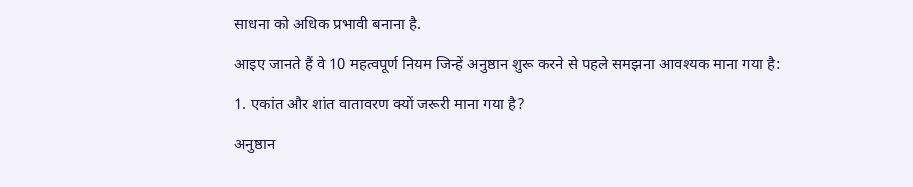साधना को अधिक प्रभावी बनाना है.

आइए जानते हैं वे 10 महत्वपूर्ण नियम जिन्हें अनुष्ठान शुरू करने से पहले समझना आवश्यक माना गया है:

1. एकांत और शांत वातावरण क्यों जरूरी माना गया है?

अनुष्ठान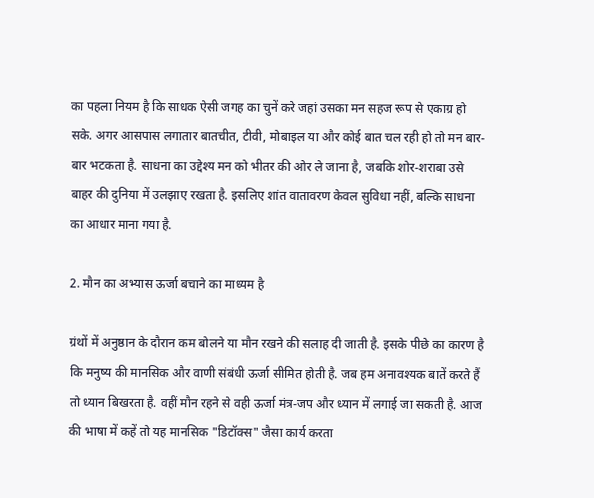का पहला नियम है कि साधक ऐसी जगह का चुनें करे जहां उसका मन सहज रूप से एकाग्र हो सके. अगर आसपास लगातार बातचीत, टीवी, मोबाइल या और कोई बात चल रही हो तो मन बार-बार भटकता है. साधना का उद्देश्य मन को भीतर की ओर ले जाना है, जबकि शोर-शराबा उसे बाहर की दुनिया में उलझाए रखता है. इसलिए शांत वातावरण केवल सुविधा नहीं, बल्कि साधना का आधार माना गया है.

2. मौन का अभ्यास ऊर्जा बचाने का माध्यम है

ग्रंथों में अनुष्ठान के दौरान कम बोलने या मौन रखने की सलाह दी जाती है. इसके पीछे का कारण है कि मनुष्य की मानसिक और वाणी संबंधी ऊर्जा सीमित होती है. जब हम अनावश्यक बातें करते हैं तो ध्यान बिखरता है. वहीं मौन रहने से वही ऊर्जा मंत्र-जप और ध्यान में लगाई जा सकती है. आज की भाषा में कहें तो यह मानसिक "डिटॉक्स" जैसा कार्य करता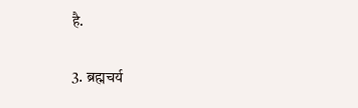है.

3. ब्रह्मचर्य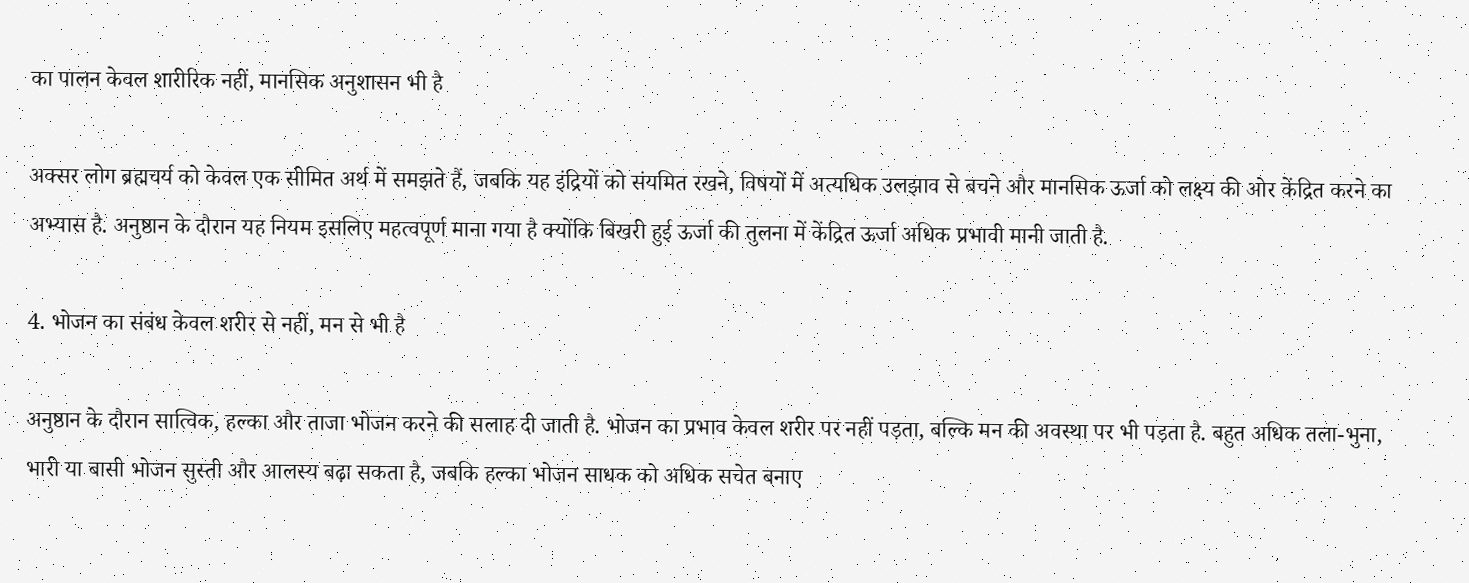का पालन केवल शारीरिक नहीं, मानसिक अनुशासन भी है

अक्सर लोग ब्रह्मचर्य को केवल एक सीमित अर्थ में समझते हैं, जबकि यह इंद्रियों को संयमित रखने, विषयों में अत्यधिक उलझाव से बचने और मानसिक ऊर्जा को लक्ष्य की ओर केंद्रित करने का अभ्यास है. अनुष्ठान के दौरान यह नियम इसलिए महत्वपूर्ण माना गया है क्योंकि बिखरी हुई ऊर्जा की तुलना में केंद्रित ऊर्जा अधिक प्रभावी मानी जाती है.

4. भोजन का संबंध केवल शरीर से नहीं, मन से भी है

अनुष्ठान के दौरान सात्विक, हल्का और ताजा भोजन करने की सलाह दी जाती है. भोजन का प्रभाव केवल शरीर पर नहीं पड़ता, बल्कि मन की अवस्था पर भी पड़ता है. बहुत अधिक तला-भुना, भारी या बासी भोजन सुस्ती और आलस्य बढ़ा सकता है, जबकि हल्का भोजन साधक को अधिक सचेत बनाए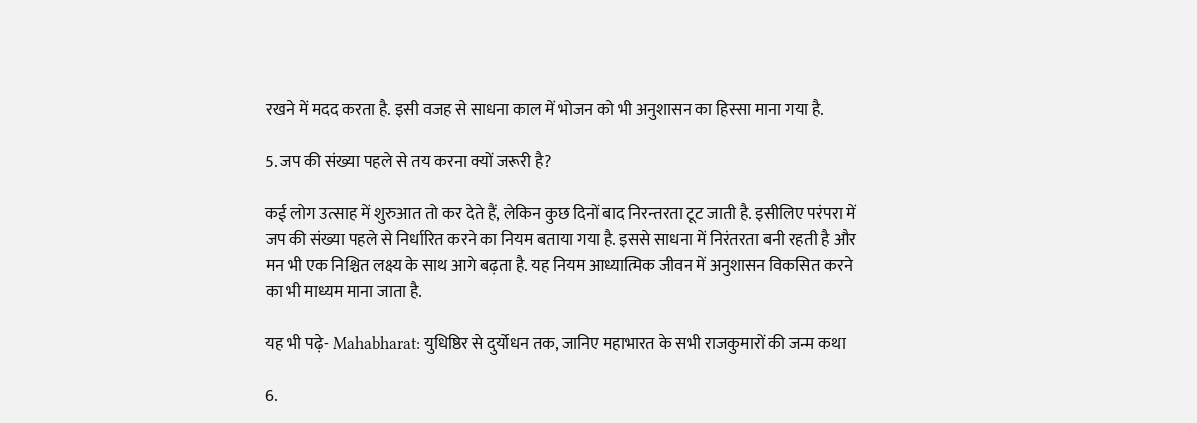रखने में मदद करता है. इसी वजह से साधना काल में भोजन को भी अनुशासन का हिस्सा माना गया है.

5. जप की संख्या पहले से तय करना क्यों जरूरी है?

कई लोग उत्साह में शुरुआत तो कर देते हैं, लेकिन कुछ दिनों बाद निरन्तरता टूट जाती है. इसीलिए परंपरा में जप की संख्या पहले से निर्धारित करने का नियम बताया गया है. इससे साधना में निरंतरता बनी रहती है और मन भी एक निश्चित लक्ष्य के साथ आगे बढ़ता है. यह नियम आध्यात्मिक जीवन में अनुशासन विकसित करने का भी माध्यम माना जाता है.

यह भी पढ़े- Mahabharat: युधिष्ठिर से दुर्योधन तक, जानिए महाभारत के सभी राजकुमारों की जन्म कथा

6.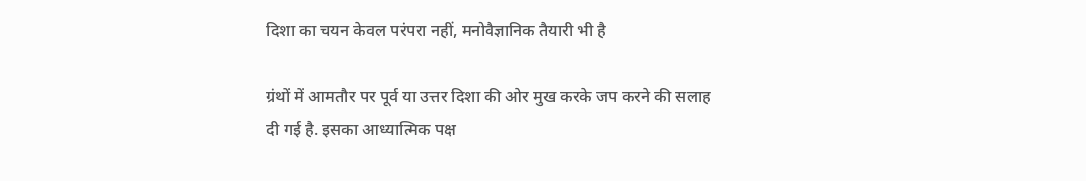दिशा का चयन केवल परंपरा नहीं, मनोवैज्ञानिक तैयारी भी है

ग्रंथों में आमतौर पर पूर्व या उत्तर दिशा की ओर मुख करके जप करने की सलाह दी गई है. इसका आध्यात्मिक पक्ष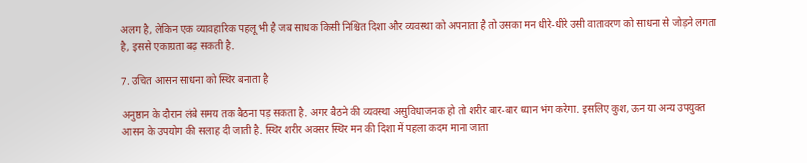अलग है, लेकिन एक व्यावहारिक पहलू भी है जब साधक किसी निश्चित दिशा और व्यवस्था को अपनाता है तो उसका मन धीरे-धीरे उसी वातावरण को साधना से जोड़ने लगता है, इससे एकाग्रता बढ़ सकती है.

7. उचित आसन साधना को स्थिर बनाता है

अनुष्ठान के दौरान लंबे समय तक बैठना पड़ सकता है. अगर बैठने की व्यवस्था असुविधाजनक हो तो शरीर बार-बार ध्यान भंग करेगा. इसलिए कुश, ऊन या अन्य उपयुक्त आसन के उपयोग की सलाह दी जाती है. स्थिर शरीर अक्सर स्थिर मन की दिशा में पहला कदम माना जाता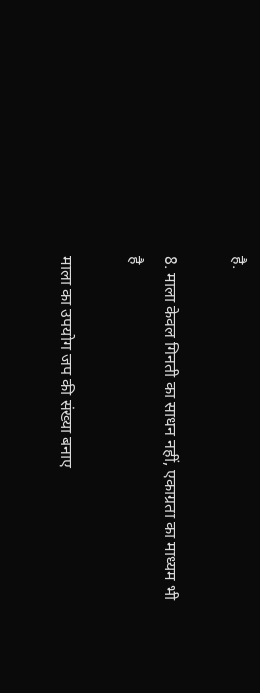है.

8. माला केवल गिनती का साधन नहीं, एकाग्रता का माध्यम भी है

माला का उपयोग जप की संख्या बनाए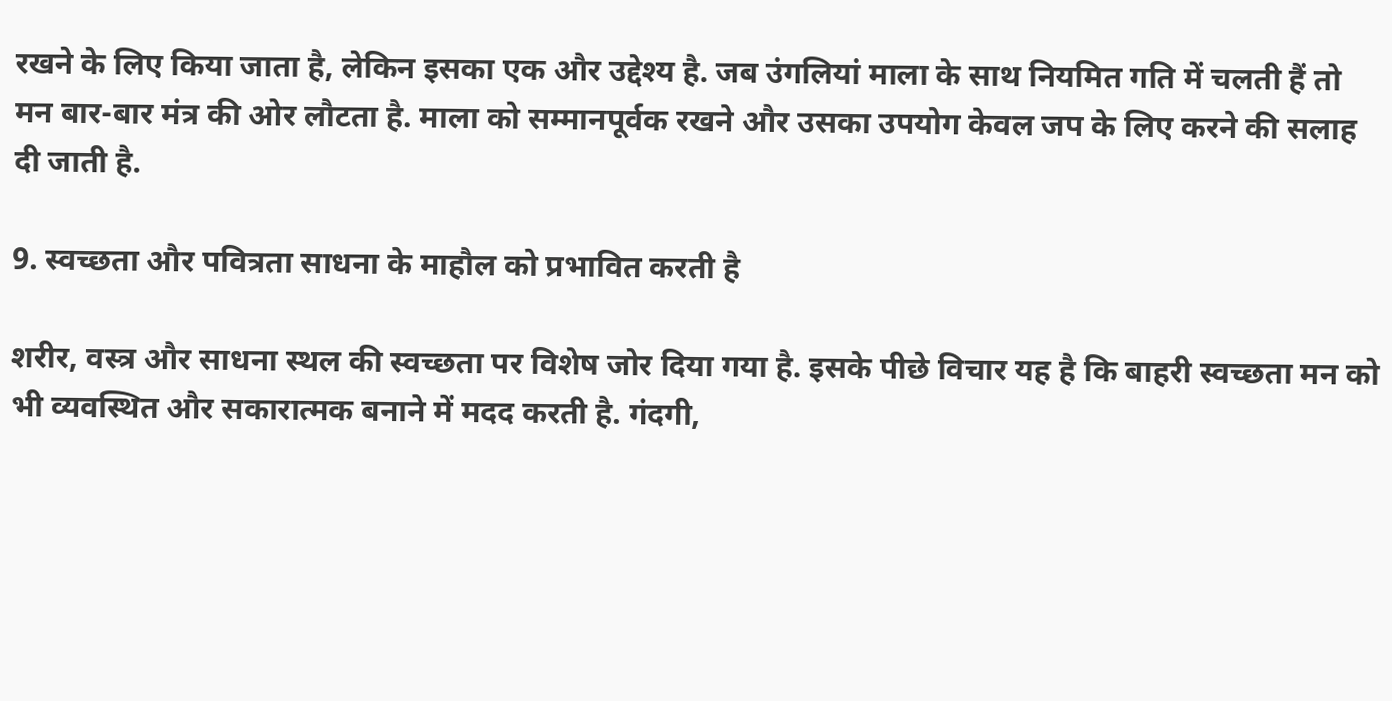रखने के लिए किया जाता है, लेकिन इसका एक और उद्देश्य है. जब उंगलियां माला के साथ नियमित गति में चलती हैं तो मन बार-बार मंत्र की ओर लौटता है. माला को सम्मानपूर्वक रखने और उसका उपयोग केवल जप के लिए करने की सलाह दी जाती है.

9. स्वच्छता और पवित्रता साधना के माहौल को प्रभावित करती है

शरीर, वस्त्र और साधना स्थल की स्वच्छता पर विशेष जोर दिया गया है. इसके पीछे विचार यह है कि बाहरी स्वच्छता मन को भी व्यवस्थित और सकारात्मक बनाने में मदद करती है. गंदगी,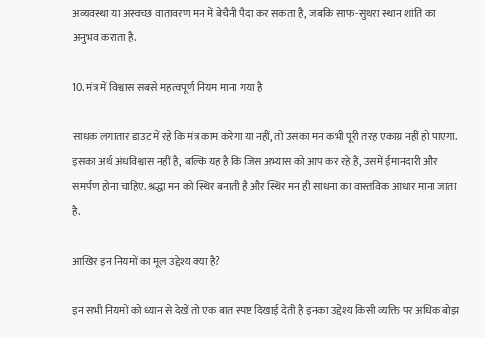अव्यवस्था या अस्वच्छ वातावरण मन में बेचैनी पैदा कर सकता है, जबकि साफ-सुथरा स्थान शांति का अनुभव कराता है.

10. मंत्र में विश्वास सबसे महत्वपूर्ण नियम माना गया है

साधक लगातार डाउट में रहे कि मंत्र काम करेगा या नहीं, तो उसका मन कभी पूरी तरह एकाग्र नहीं हो पाएगा. इसका अर्थ अंधविश्वास नहीं है, बल्कि यह है कि जिस अभ्यास को आप कर रहे हैं, उसमें ईमानदारी और समर्पण होना चाहिए. श्रद्धा मन को स्थिर बनाती है और स्थिर मन ही साधना का वास्तविक आधार माना जाता है.

आखिर इन नियमों का मूल उद्देश्य क्या है?

इन सभी नियमों को ध्यान से देखें तो एक बात स्पष्ट दिखाई देती है इनका उद्देश्य किसी व्यक्ति पर अधिक बोझ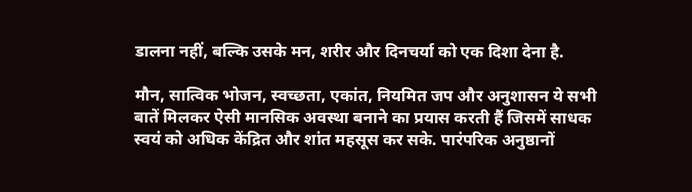डालना नहीं, बल्कि उसके मन, शरीर और दिनचर्या को एक दिशा देना है.

मौन, सात्विक भोजन, स्वच्छता, एकांत, नियमित जप और अनुशासन ये सभी बातें मिलकर ऐसी मानसिक अवस्था बनाने का प्रयास करती हैं जिसमें साधक स्वयं को अधिक केंद्रित और शांत महसूस कर सके. पारंपरिक अनुष्ठानों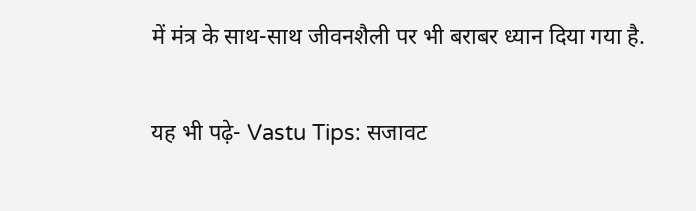में मंत्र के साथ-साथ जीवनशैली पर भी बराबर ध्यान दिया गया है.

यह भी पढ़े- Vastu Tips: सजावट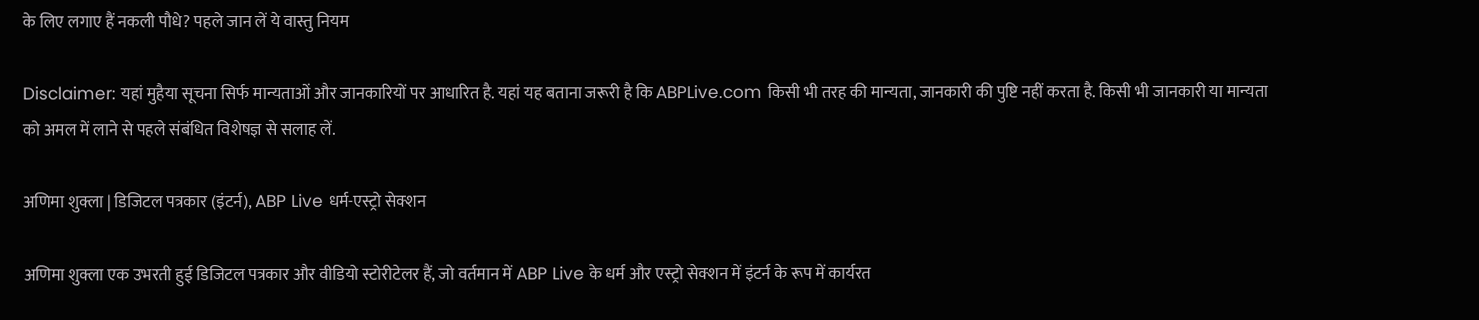के लिए लगाए हैं नकली पौधे? पहले जान लें ये वास्तु नियम

Disclaimer: यहां मुहैया सूचना सिर्फ मान्यताओं और जानकारियों पर आधारित है. यहां यह बताना जरूरी है कि ABPLive.com किसी भी तरह की मान्यता, जानकारी की पुष्टि नहीं करता है. किसी भी जानकारी या मान्यता को अमल में लाने से पहले संबंधित विशेषज्ञ से सलाह लें.

अणिमा शुक्ला | डिजिटल पत्रकार (इंटर्न), ABP Live धर्म-एस्ट्रो सेक्शन

अणिमा शुक्ला एक उभरती हुई डिजिटल पत्रकार और वीडियो स्टोरीटेलर हैं, जो वर्तमान में ABP Live के धर्म और एस्ट्रो सेक्शन में इंटर्न के रूप में कार्यरत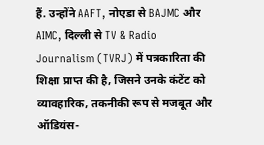हैं. उन्होंने AAFT, नोएडा से BAJMC और AIMC, दिल्ली से TV & Radio Journalism (TVRJ) में पत्रकारिता की शिक्षा प्राप्त की है, जिसने उनके कंटेंट को व्यावहारिक, तकनीकी रूप से मजबूत और ऑडियंस-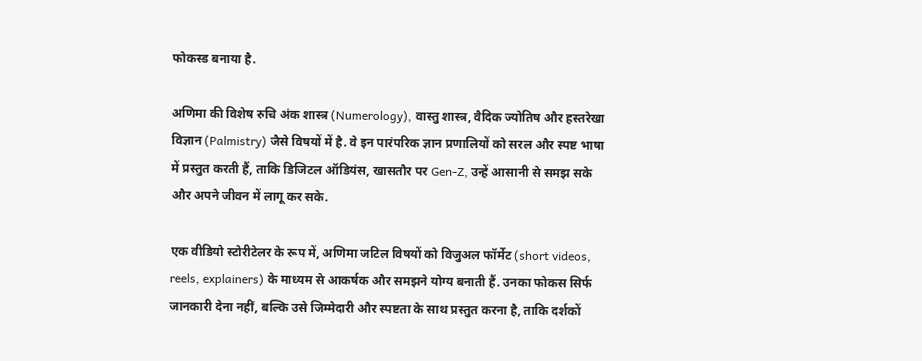फोकस्ड बनाया है.

अणिमा की विशेष रुचि अंक शास्त्र (Numerology), वास्तु शास्त्र, वैदिक ज्योतिष और हस्तरेखा विज्ञान (Palmistry) जैसे विषयों में है. वे इन पारंपरिक ज्ञान प्रणालियों को सरल और स्पष्ट भाषा में प्रस्तुत करती हैं, ताकि डिजिटल ऑडियंस, खासतौर पर Gen-Z, उन्हें आसानी से समझ सके और अपने जीवन में लागू कर सके.

एक वीडियो स्टोरीटेलर के रूप में, अणिमा जटिल विषयों को विजुअल फॉर्मेट (short videos, reels, explainers) के माध्यम से आकर्षक और समझने योग्य बनाती हैं. उनका फोकस सिर्फ जानकारी देना नहीं, बल्कि उसे जिम्मेदारी और स्पष्टता के साथ प्रस्तुत करना है, ताकि दर्शकों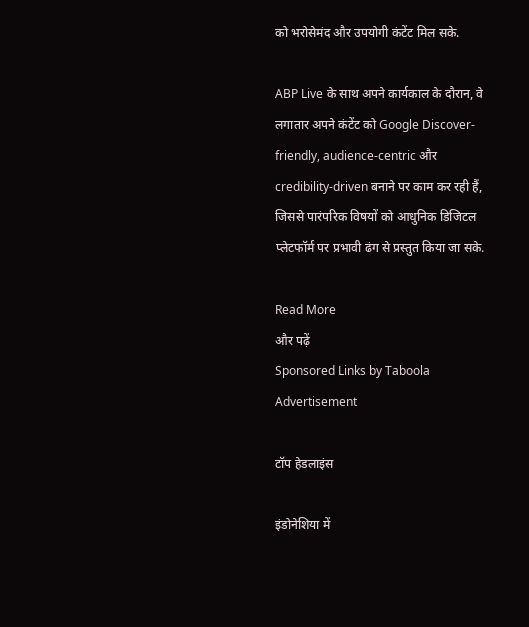को भरोसेमंद और उपयोगी कंटेंट मिल सके.

ABP Live के साथ अपने कार्यकाल के दौरान, वे लगातार अपने कंटेंट को Google Discover-friendly, audience-centric और credibility-driven बनाने पर काम कर रही हैं, जिससे पारंपरिक विषयों को आधुनिक डिजिटल प्लेटफॉर्म पर प्रभावी ढंग से प्रस्तुत किया जा सके.

Read More
और पढ़ें
Sponsored Links by Taboola
Advertisement

टॉप हेडलाइंस

इंडोनेशिया में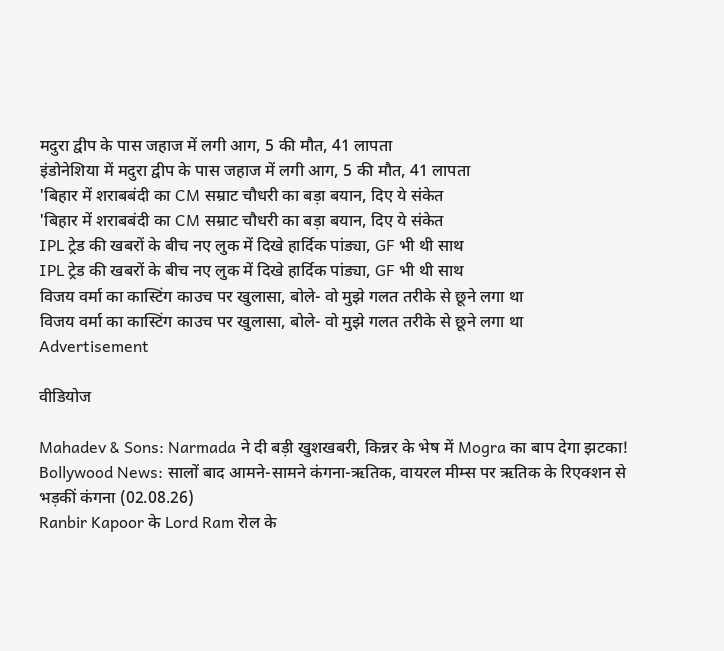मदुरा द्वीप के पास जहाज में लगी आग, 5 की मौत, 41 लापता
इंडोनेशिया में मदुरा द्वीप के पास जहाज में लगी आग, 5 की मौत, 41 लापता
'बिहार में शराबबंदी का CM सम्राट चौधरी का बड़ा बयान, दिए ये संकेत
'बिहार में शराबबंदी का CM सम्राट चौधरी का बड़ा बयान, दिए ये संकेत
IPL ट्रेड की खबरों के बीच नए लुक में दिखे हार्दिक पांड्या, GF भी थी साथ
IPL ट्रेड की खबरों के बीच नए लुक में दिखे हार्दिक पांड्या, GF भी थी साथ
विजय वर्मा का कास्टिंग काउच पर खुलासा, बोले- वो मुझे गलत तरीके से छूने लगा था
विजय वर्मा का कास्टिंग काउच पर खुलासा, बोले- वो मुझे गलत तरीके से छूने लगा था
Advertisement

वीडियोज

Mahadev & Sons: Narmada ने दी बड़ी खुशखबरी, किन्नर के भेष में Mogra का बाप देगा झटका!
Bollywood News: सालों बाद आमने-सामने कंगना-ऋतिक, वायरल मीम्स पर ऋतिक के रिएक्शन से भड़कीं कंगना (02.08.26)
Ranbir Kapoor के Lord Ram रोल के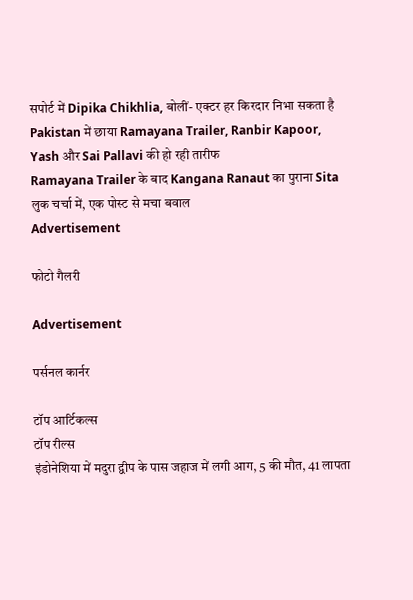सपोर्ट में Dipika Chikhlia, बोलीं- एक्टर हर किरदार निभा सकता है
Pakistan में छाया Ramayana Trailer, Ranbir Kapoor, Yash और Sai Pallavi की हो रही तारीफ
Ramayana Trailer के बाद Kangana Ranaut का पुराना Sita लुक चर्चा में, एक पोस्ट से मचा बवाल
Advertisement

फोटो गैलरी

Advertisement

पर्सनल कार्नर

टॉप आर्टिकल्स
टॉप रील्स
इंडोनेशिया में मदुरा द्वीप के पास जहाज में लगी आग, 5 की मौत, 41 लापता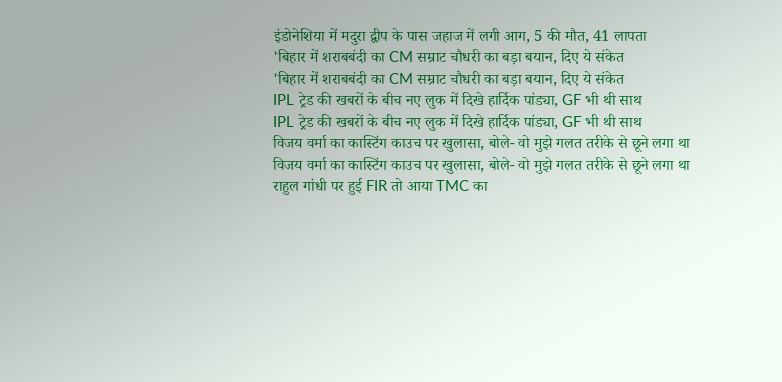इंडोनेशिया में मदुरा द्वीप के पास जहाज में लगी आग, 5 की मौत, 41 लापता
'बिहार में शराबबंदी का CM सम्राट चौधरी का बड़ा बयान, दिए ये संकेत
'बिहार में शराबबंदी का CM सम्राट चौधरी का बड़ा बयान, दिए ये संकेत
IPL ट्रेड की खबरों के बीच नए लुक में दिखे हार्दिक पांड्या, GF भी थी साथ
IPL ट्रेड की खबरों के बीच नए लुक में दिखे हार्दिक पांड्या, GF भी थी साथ
विजय वर्मा का कास्टिंग काउच पर खुलासा, बोले- वो मुझे गलत तरीके से छूने लगा था
विजय वर्मा का कास्टिंग काउच पर खुलासा, बोले- वो मुझे गलत तरीके से छूने लगा था
राहुल गांधी पर हुई FIR तो आया TMC का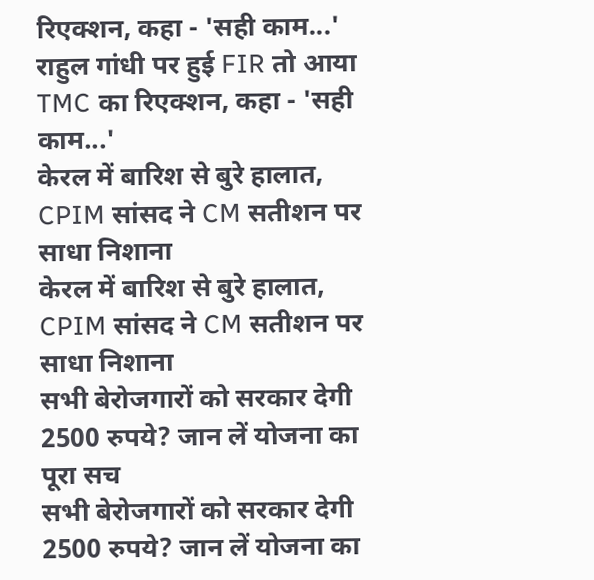रिएक्शन, कहा - 'सही काम...'
राहुल गांधी पर हुई FIR तो आया TMC का रिएक्शन, कहा - 'सही काम...'
केरल में बारिश से बुरे हालात, CPIM सांसद ने CM सतीशन पर साधा निशाना
केरल में बारिश से बुरे हालात, CPIM सांसद ने CM सतीशन पर साधा निशाना
सभी बेरोजगारों को सरकार देगी 2500 रुपये? जान लें योजना का पूरा सच
सभी बेरोजगारों को सरकार देगी 2500 रुपये? जान लें योजना का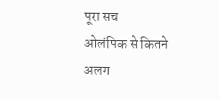पूरा सच
ओलंपिक से कितने अलग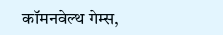कॉमनवेल्थ गेम्स,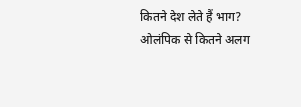कितने देश लेते हैं भाग?
ओलंपिक से कितने अलग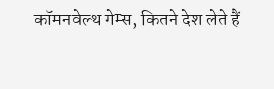कॉमनवेल्थ गेम्स, कितने देश लेते हैं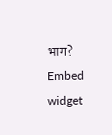भाग?
Embed widget